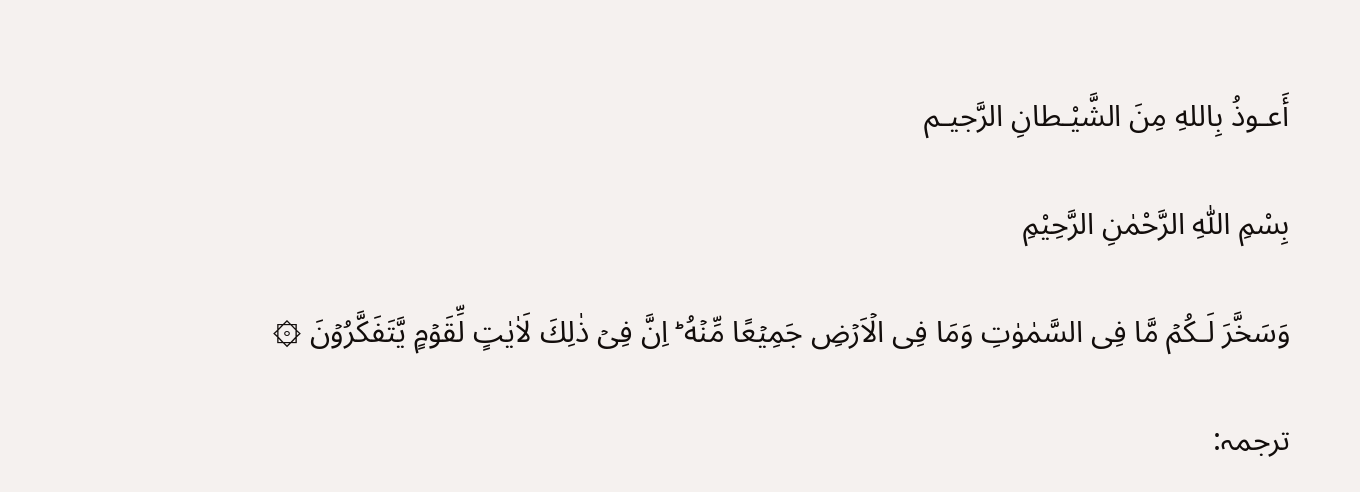أَعـوذُ بِاللهِ مِنَ الشَّيْـطانِ الرَّجيـم

بِسْمِ اللّٰهِ الرَّحْمٰنِ الرَّحِيْمِ

وَسَخَّرَ لَـكُمۡ مَّا فِى السَّمٰوٰتِ وَمَا فِى الۡاَرۡضِ جَمِيۡعًا مِّنۡهُ‌ ؕ اِنَّ فِىۡ ذٰلِكَ لَاٰيٰتٍ لِّقَوۡمٍ يَّتَفَكَّرُوۡنَ ۞

ترجمہ: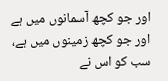اور جو کچھ آسمانوں میں ہے اور جو کچھ زمینوں میں ہے، سب کو اس نے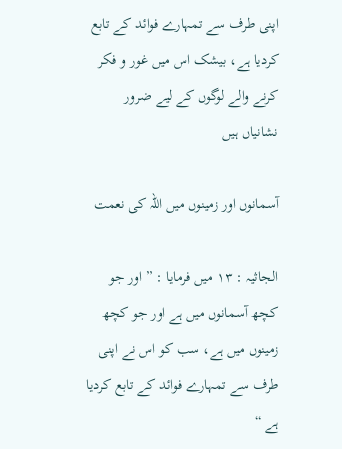اپنی طرف سے تمہارے فوائد کے تابع کردیا ہے، بیشک اس میں غور و فکر کرنے والے لوگوں کے لیے ضرور نشانیاں ہیں

آسمانوں اور زمینوں میں اللہ کی نعمت

الجاثیہ : ١٣ میں فرمایا : ” اور جو کچھ آسمانوں میں ہے اور جو کچھ زمینوں میں ہے، سب کو اس نے اپنی طرف سے تمہارے فوائد کے تابع کردیا ہے “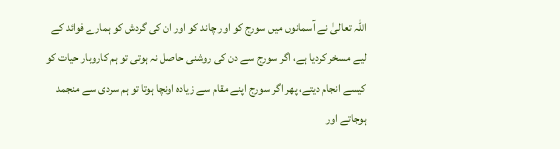اللہ تعالیٰ نے آسمانوں میں سورج کو اور چاند کو اور ان کی گردش کو ہمارے فوائد کے لیے مسخر کردیا ہے، اگر سورج سے دن کی روشنی حاصل نہ ہوتی تو ہم کاروبار حیات کو کیسے انجام دیتے، پھر اگر سورج اپنے مقام سے زیادہ اونچا ہوتا تو ہم سردی سے منجمد ہوجاتے اور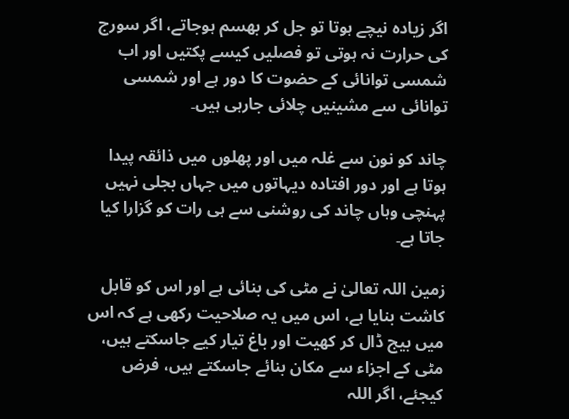اگر زیادہ نیچے ہوتا تو جل کر بھسم ہوجاتے، اگر سورج کی حرارت نہ ہوتی تو فصلیں کیسے پکتیں اور اب شمسی توانائی کے حضوت کا دور ہے اور شمسی توانائی سے مشینیں چلائی جارہی ہیں۔

چاند کو نون سے غلہ میں اور پھلوں میں ذائقہ پیدا ہوتا ہے اور دور افتادہ دیہاتوں میں جہاں بجلی نہیں پہنچی وہاں چاند کی روشنی سے ہی رات کو گزارا کیا جاتا ہے۔

زمین اللہ تعالیٰ نے مٹی کی بنائی ہے اور اس کو قابل کاشت بنایا ہے، اس میں یہ صلاحیت رکھی ہے کہ اس میں بیج ڈال کر کھیت اور باغ تیار کیے جاسکتے ہیں، مٹی کے اجزاء سے مکان بنائے جاسکتے ہیں، فرض کیجئے، اگر اللہ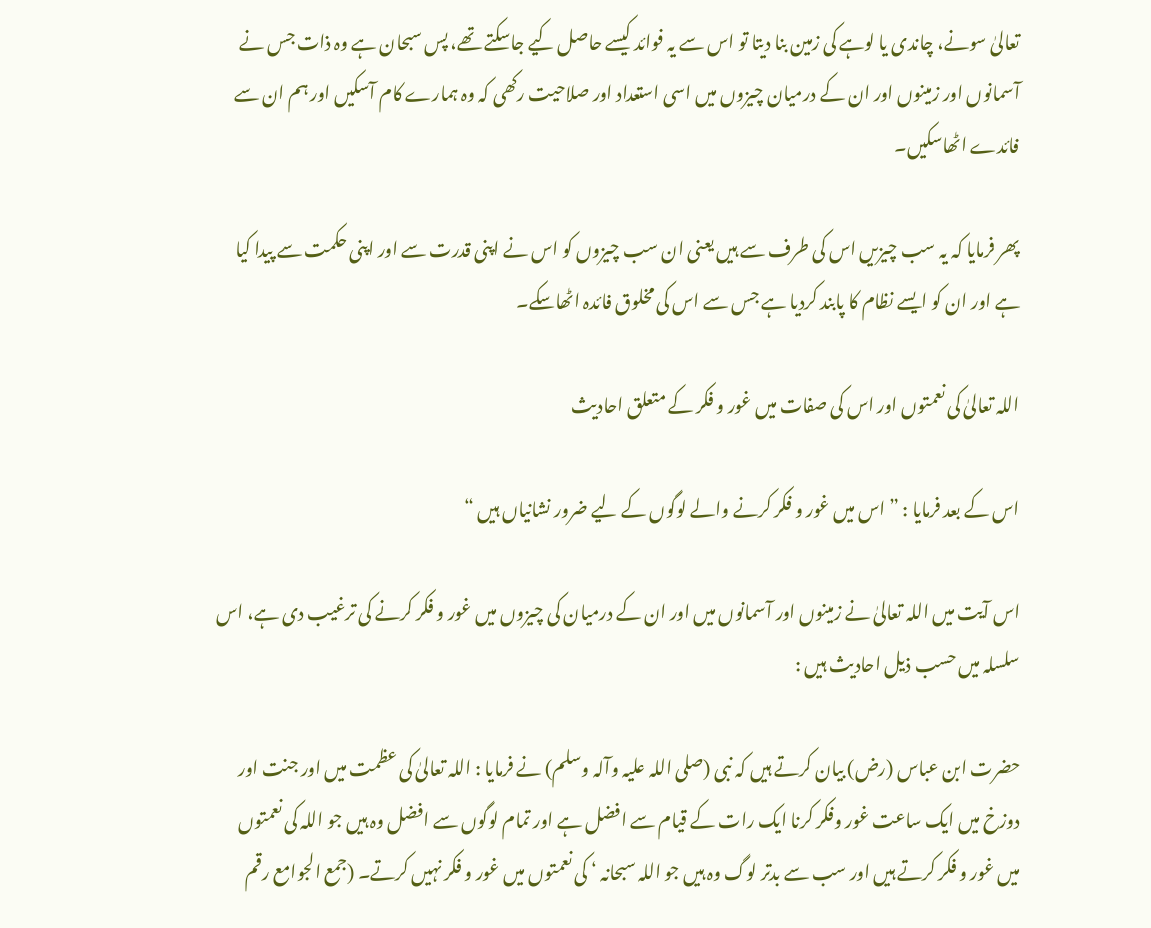تعالیٰ سونے، چاندی یا لوہے کی زمین بنا دیتا تو اس سے یہ فوائد کیسے حاصل کیے جاسکتے تھے، پس سبحان ہے وہ ذات جس نے آسمانوں اور زمینوں اور ان کے درمیان چیزوں میں اسی استعداد اور صلاحیت رکھی کہ وہ ہمارے کام آسکیں اور ہم ان سے فائدے اٹھاسکیں۔

پھر فرمایا کہ یہ سب چیزیں اس کی طرف سے ہیں یعنی ان سب چیزوں کو اس نے اپنی قدرت سے اور اپنی حکمت سے پیدا کیا ہے اور ان کو ایسے نظام کا پابند کردیا ہے جس سے اس کی مخلوق فائدہ اٹھاسکے۔

اللہ تعالیٰ کی نعمتوں اور اس کی صفات میں غور و فکر کے متعلق احادیث

اس کے بعد فرمایا : ” اس میں غور و فکر کرنے والے لوگوں کے لیے ضرور نشانیاں ہیں “

اس آیت میں اللہ تعالیٰ نے زمینوں اور آسمانوں میں اور ان کے درمیان کی چیزوں میں غور و فکر کرنے کی ترغیب دی ہے، اس سلسلہ میں حسب ذیل احادیث ہیں :

حضرت ابن عباس (رض) بیان کرتے ہیں کہ نبی (صلی اللہ علیہ وآلہ وسلم) نے فرمایا : اللہ تعالیٰ کی عظمت میں اور جنت اور دوزخ میں ایک ساعت غور وفکر کرنا ایک رات کے قیام سے افضل ہے اور تمام لوگوں سے افضل وہ ہیں جو اللہ کی نعمتوں میں غور و فکر کرتے ہیں اور سب سے بدتر لوگ وہ ہیں جو اللہ سبحانہ ‘ کی نعمتوں میں غور و فکر نہیں کرتے۔ (جمع الجوامع رقم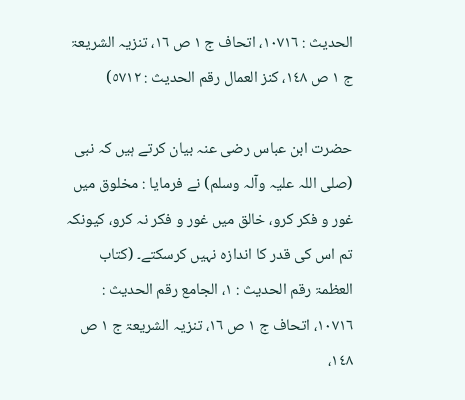الحدیث : ١٠٧١٦، اتحاف ج ١ ص ١٦، تنزیہ الشریعۃ ج ١ ص ١٤٨، کنز العمال رقم الحدیث : ٥٧١٢)

حضرت ابن عباس رضی عنہ بیان کرتے ہیں کہ نبی (صلی اللہ علیہ وآلہ وسلم) نے فرمایا : مخلوق میں غور و فکر کرو، خالق میں غور و فکر نہ کرو، کیونکہ تم اس کی قدر کا اندازہ نہیں کرسکتے۔ (کتاب العظمۃ رقم الحدیث : ١، الجامع رقم الحدیث : ١٠٧١٦، اتحاف ج ١ ص ١٦، تنزیہ الشریعۃ ج ١ ص ١٤٨،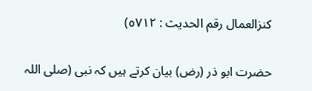کنزالعمال رقم الحدیث : ٥٧١٢)

حضرت ابو ذر (رض) بیان کرتے ہیں کہ نبی (صلی اللہ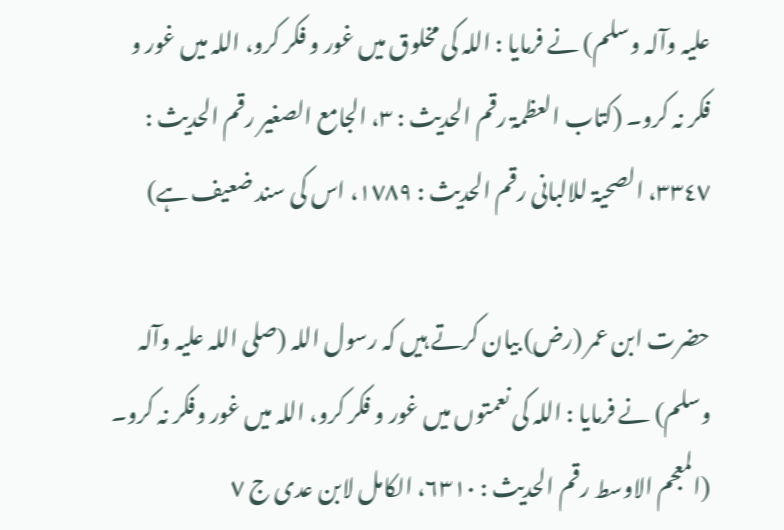علیہ وآلہ وسلم) نے فرمایا : اللہ کی مخلوق میں غور و فکر کرو، اللہ میں غور و فکر نہ کرو۔ (کتاب العظمۃ رقم الحدیث : ٣، الجامع الصغیر رقم الحدیث : ٣٣٤٧، الصحیۃ للالبانی رقم الحدیث : ١٧٨٩، اس کی سند ضعیف ہے)

حضرت ابن عمر (رض) بیان کرتے ہیں کہ رسول اللہ (صلی اللہ علیہ وآلہ وسلم) نے فرمایا : اللہ کی نعمتوں میں غور و فکر کرو، اللہ میں غور وفکر نہ کرو۔ (المعجم الاوسط رقم الحدیث : ٦٣١٠، الکامل لابن عدی ج ٧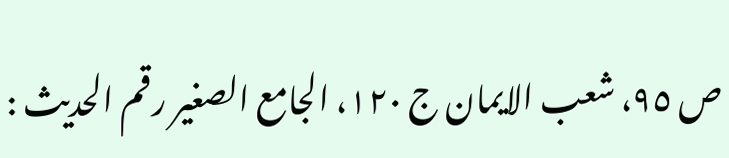ص ٩٥، شعب الایمان ج ١٢٠، الجامع الصغیر رقم الحدیث :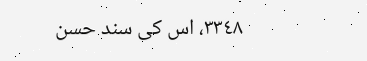٣٣٤٨، اس کی سند حسن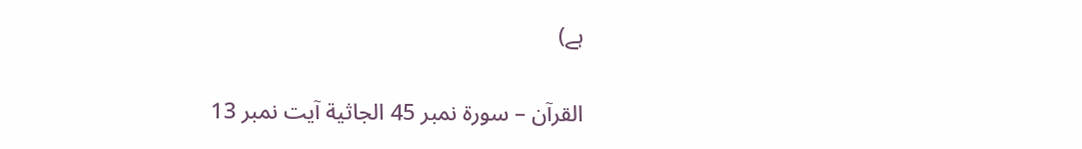ہے)

القرآن – سورۃ نمبر 45 الجاثية آیت نمبر 13